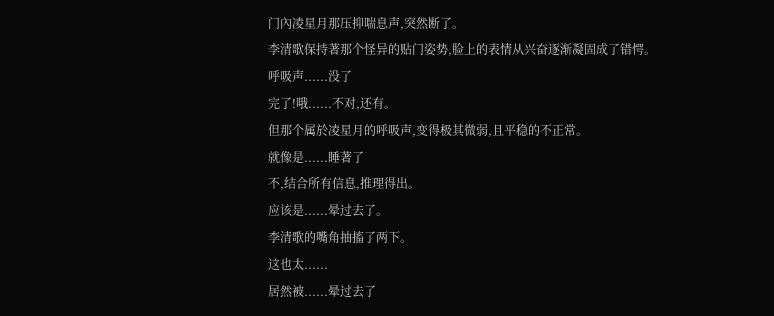门內凌星月那压抑喘息声,突然断了。
李清歌保持著那个怪异的贴门姿势,脸上的表情从兴奋逐渐凝固成了错愕。
呼吸声......没了
完了!哦......不对,还有。
但那个属於凌星月的呼吸声,变得极其微弱,且平稳的不正常。
就像是......睡著了
不,结合所有信息,推理得出。
应该是......晕过去了。
李清歌的嘴角抽搐了两下。
这也太......
居然被......晕过去了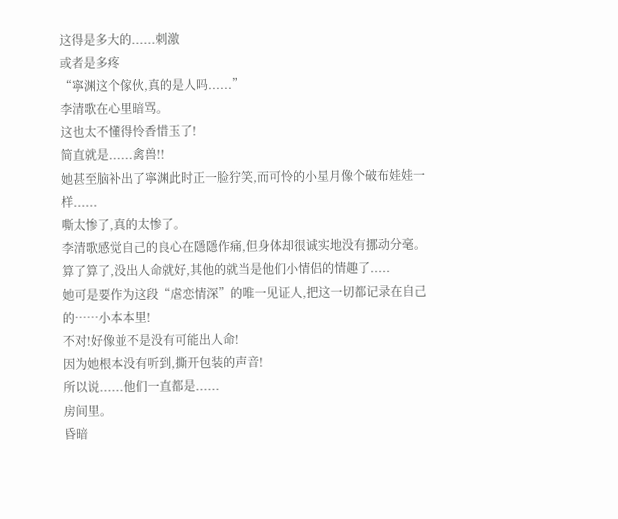这得是多大的......刺激
或者是多疼
“寧渊这个傢伙,真的是人吗......”
李清歌在心里暗骂。
这也太不懂得怜香惜玉了!
简直就是......禽兽!!
她甚至脑补出了寧渊此时正一脸狞笑,而可怜的小星月像个破布娃娃一样......
嘶太惨了,真的太惨了。
李清歌感觉自己的良心在隱隱作痛,但身体却很诚实地没有挪动分毫。
算了算了,没出人命就好,其他的就当是他们小情侣的情趣了.....
她可是要作为这段“虐恋情深”的唯一见证人,把这一切都记录在自己的……小本本里!
不对!好像並不是没有可能出人命!
因为她根本没有听到,撕开包装的声音!
所以说......他们一直都是......
房间里。
昏暗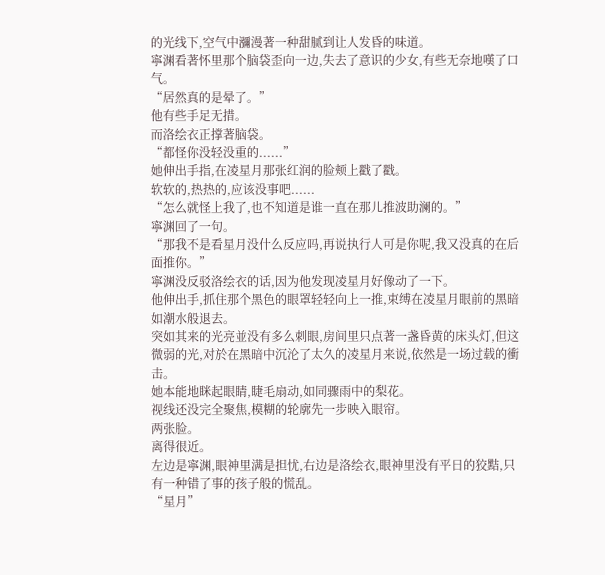的光线下,空气中瀰漫著一种甜腻到让人发昏的味道。
寧渊看著怀里那个脑袋歪向一边,失去了意识的少女,有些无奈地嘆了口气。
“居然真的是晕了。”
他有些手足无措。
而洛绘衣正撑著脑袋。
“都怪你没轻没重的......”
她伸出手指,在凌星月那张红润的脸颊上戳了戳。
软软的,热热的,应该没事吧......
“怎么就怪上我了,也不知道是谁一直在那儿推波助澜的。”
寧渊回了一句。
“那我不是看星月没什么反应吗,再说执行人可是你呢,我又没真的在后面推你。”
寧渊没反驳洛绘衣的话,因为他发现凌星月好像动了一下。
他伸出手,抓住那个黑色的眼罩轻轻向上一推,束缚在凌星月眼前的黑暗如潮水般退去。
突如其来的光亮並没有多么刺眼,房间里只点著一盏昏黄的床头灯,但这微弱的光,对於在黑暗中沉沦了太久的凌星月来说,依然是一场过载的衝击。
她本能地眯起眼睛,睫毛扇动,如同骤雨中的梨花。
视线还没完全聚焦,模糊的轮廓先一步映入眼帘。
两张脸。
离得很近。
左边是寧渊,眼神里满是担忧,右边是洛绘衣,眼神里没有平日的狡黠,只有一种错了事的孩子般的慌乱。
“星月”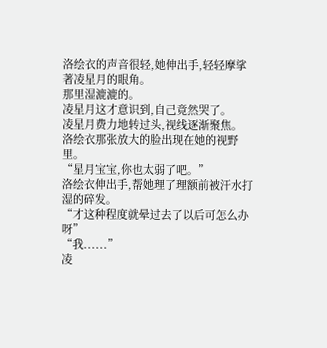洛绘衣的声音很轻,她伸出手,轻轻摩挲著凌星月的眼角。
那里湿漉漉的。
凌星月这才意识到,自己竟然哭了。
凌星月费力地转过头,视线逐渐聚焦。
洛绘衣那张放大的脸出现在她的视野里。
“星月宝宝,你也太弱了吧。”
洛绘衣伸出手,帮她理了理额前被汗水打湿的碎发。
“才这种程度就晕过去了以后可怎么办呀”
“我......”
凌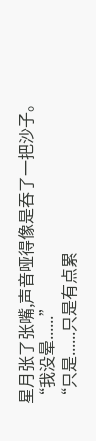星月张了张嘴,声音哑得像是吞了一把沙子。
“我没晕......”
“只是......只是有点累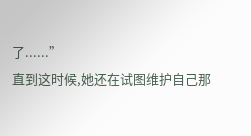了......”
直到这时候,她还在试图维护自己那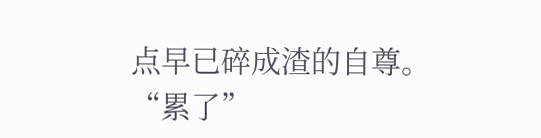点早已碎成渣的自尊。
“累了”